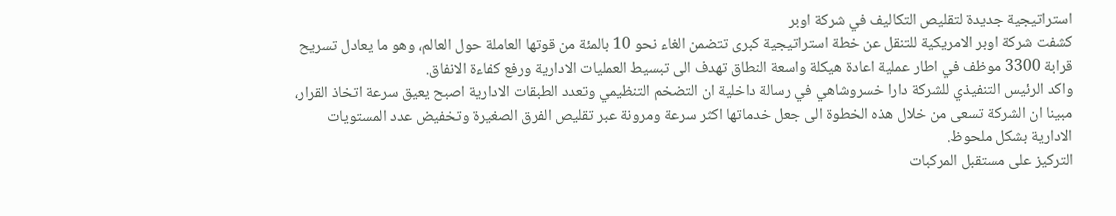استراتيجية جديدة لتقليص التكاليف في شركة اوبر
كشفت شركة اوبر الامريكية للتنقل عن خطة استراتيجية كبرى تتضمن الغاء نحو 10 بالمئة من قوتها العاملة حول العالم، وهو ما يعادل تسريح قرابة 3300 موظف في اطار عملية اعادة هيكلة واسعة النطاق تهدف الى تبسيط العمليات الادارية ورفع كفاءة الانفاق.
واكد الرئيس التنفيذي للشركة دارا خسروشاهي في رسالة داخلية ان التضخم التنظيمي وتعدد الطبقات الادارية اصبح يعيق سرعة اتخاذ القرار، مبينا ان الشركة تسعى من خلال هذه الخطوة الى جعل خدماتها اكثر سرعة ومرونة عبر تقليص الفرق الصغيرة وتخفيض عدد المستويات الادارية بشكل ملحوظ.
التركيز على مستقبل المركبات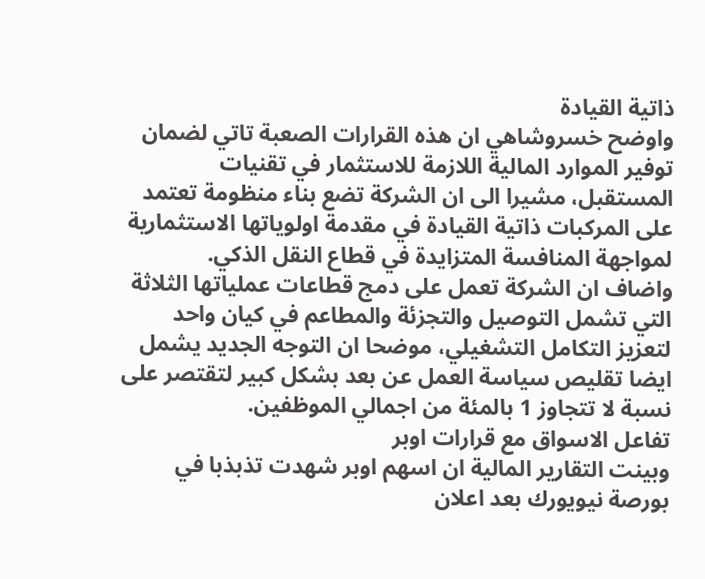ذاتية القيادة
واوضح خسروشاهي ان هذه القرارات الصعبة تاتي لضمان توفير الموارد المالية اللازمة للاستثمار في تقنيات المستقبل، مشيرا الى ان الشركة تضع بناء منظومة تعتمد على المركبات ذاتية القيادة في مقدمة اولوياتها الاستثمارية لمواجهة المنافسة المتزايدة في قطاع النقل الذكي.
واضاف ان الشركة تعمل على دمج قطاعات عملياتها الثلاثة التي تشمل التوصيل والتجزئة والمطاعم في كيان واحد لتعزيز التكامل التشغيلي، موضحا ان التوجه الجديد يشمل ايضا تقليص سياسة العمل عن بعد بشكل كبير لتقتصر على نسبة لا تتجاوز 1 بالمئة من اجمالي الموظفين.
تفاعل الاسواق مع قرارات اوبر
وبينت التقارير المالية ان اسهم اوبر شهدت تذبذبا في بورصة نيويورك بعد اعلان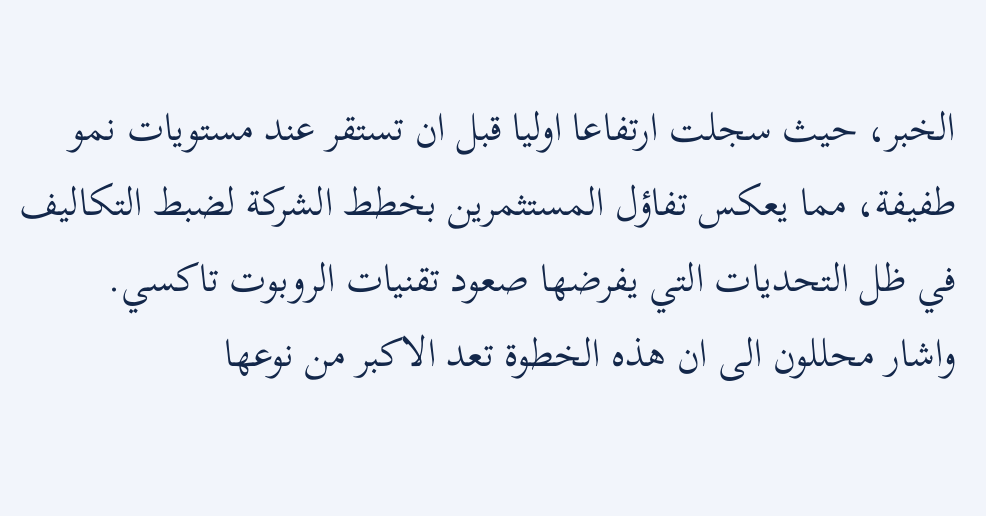الخبر، حيث سجلت ارتفاعا اوليا قبل ان تستقر عند مستويات نمو طفيفة، مما يعكس تفاؤل المستثمرين بخطط الشركة لضبط التكاليف في ظل التحديات التي يفرضها صعود تقنيات الروبوت تاكسي.
واشار محللون الى ان هذه الخطوة تعد الاكبر من نوعها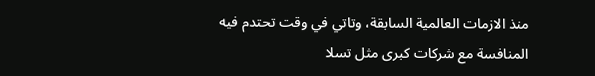منذ الازمات العالمية السابقة، وتاتي في وقت تحتدم فيه المنافسة مع شركات كبرى مثل تسلا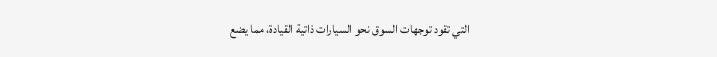التي تقود توجهات السوق نحو السيارات ذاتية القيادة، مما يضع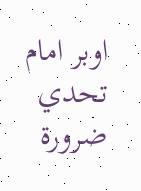اوبر امام تحدي ضرورة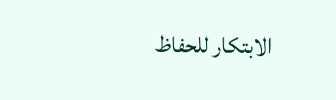الابتكار للحفاظ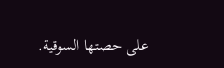على حصتها السوقية.